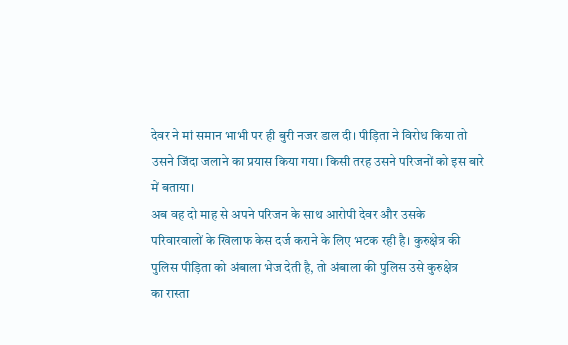देवर ने मां समान भाभी पर ही बुरी नजर डाल दी। पीड़िता ने विरोध किया तो
उसने जिंदा जलाने का प्रयास किया गया। किसी तरह उसने परिजनों को इस बारे
में बताया।
अब वह दो माह से अपने परिजन के साथ आरोपी देवर और उसके
परिवारवालों के खिलाफ केस दर्ज कराने के लिए भटक रही है। कुरुक्षेत्र की
पुलिस पीड़िता को अंबाला भेज देती है, तो अंबाला की पुलिस उसे कुरुक्षेत्र
का रास्ता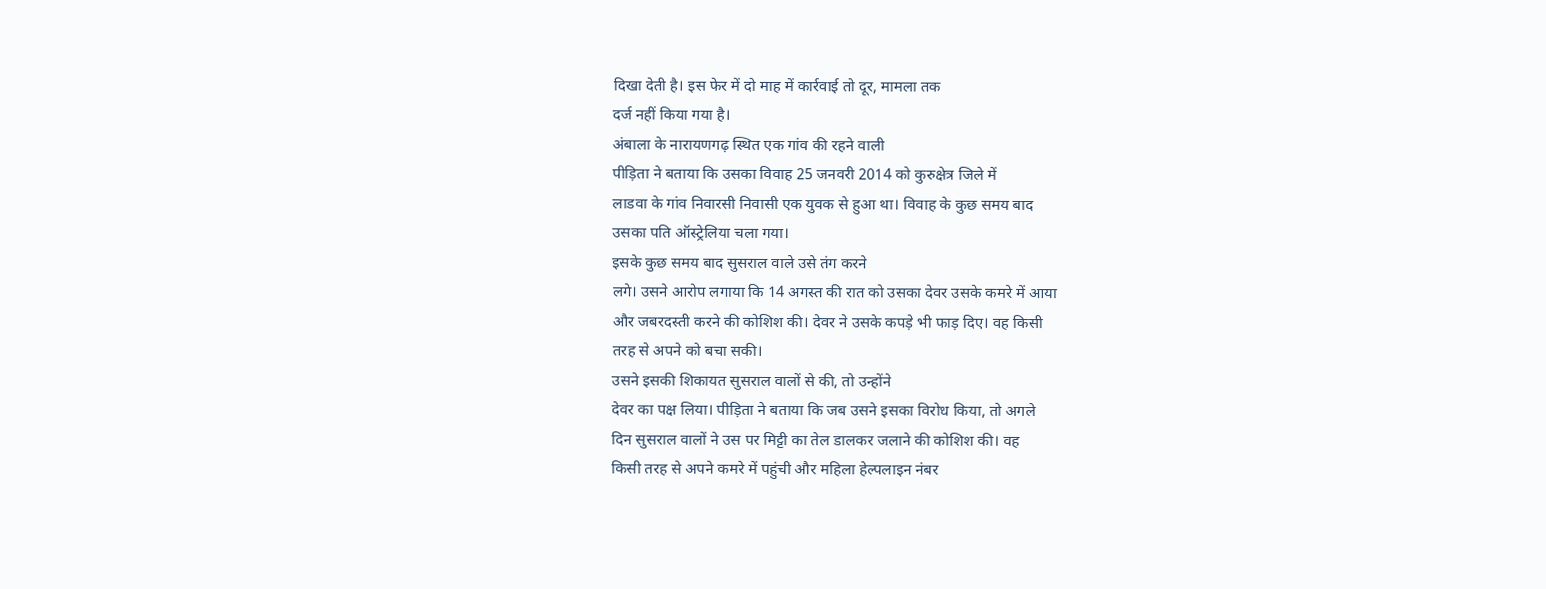दिखा देती है। इस फेर में दो माह में कार्रवाई तो दूर, मामला तक
दर्ज नहीं किया गया है।
अंबाला के नारायणगढ़ स्थित एक गांव की रहने वाली
पीड़िता ने बताया कि उसका विवाह 25 जनवरी 2014 को कुरुक्षेत्र जिले में
लाडवा के गांव निवारसी निवासी एक युवक से हुआ था। विवाह के कुछ समय बाद
उसका पति ऑस्ट्रेलिया चला गया।
इसके कुछ समय बाद सुसराल वाले उसे तंग करने
लगे। उसने आरोप लगाया कि 14 अगस्त की रात को उसका देवर उसके कमरे में आया
और जबरदस्ती करने की कोशिश की। देवर ने उसके कपड़े भी फाड़ दिए। वह किसी
तरह से अपने को बचा सकी।
उसने इसकी शिकायत सुसराल वालों से की, तो उन्होंने
देवर का पक्ष लिया। पीड़िता ने बताया कि जब उसने इसका विरोध किया, तो अगले
दिन सुसराल वालों ने उस पर मिट्टी का तेल डालकर जलाने की कोशिश की। वह
किसी तरह से अपने कमरे में पहुंची और महिला हेल्पलाइन नंबर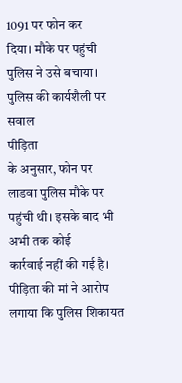1091 पर फोन कर
दिया। मौके पर पहुंची पुलिस ने उसे बचाया।
पुलिस की कार्यशैली पर सवाल
पीड़िता
के अनुसार, फोन पर लाडवा पुलिस मौके पर पहुंची थी। इसके बाद भी अभी तक कोई
कार्रवाई नहीं की गई है। पीड़िता की मां ने आरोप लगाया कि पुलिस शिकायत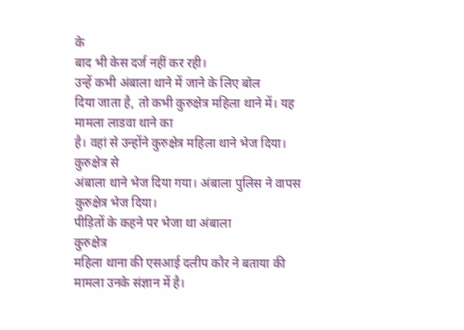के
बाद भी केस दर्ज नहीं कर रही।
उन्हें कभी अंबाला थाने में जाने के लिए बोल
दिया जाता है, तो कभी कुरुक्षेत्र महिला थाने में। यह मामला लाडवा थाने का
है। वहां से उन्होंने कुरुक्षेत्र महिला थाने भेज दिया। कुरुक्षेत्र से
अंबाला थाने भेज दिया गया। अंबाला पुलिस ने वापस कुरुक्षेत्र भेज दिया।
पीड़ितों के कहने पर भेजा था अंबाला
कुरुक्षेत्र
महिला थाना की एसआई दलीप कौर ने बताया की मामला उनके संज्ञान में है।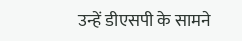उन्हें डीएसपी के सामने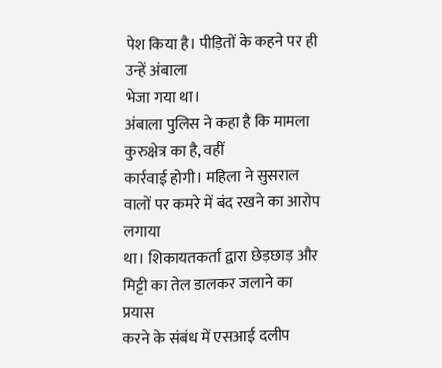पेश किया है। पीड़ितों के कहने पर ही उन्हें अंबाला
भेजा गया था।
अंबाला पुलिस ने कहा है कि मामला कुरुक्षेत्र का है, वहीं
कार्रवाई होगी। महिला ने सुसराल वालों पर कमरे में बंद रखने का आरोप लगाया
था। शिकायतकर्ता द्वारा छेड़छाड़ और मिट्टी का तेल डालकर जलाने का प्रयास
करने के संबंध में एसआई दलीप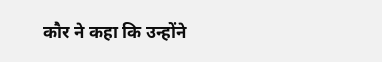कौर ने कहा कि उन्होंने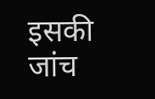इसकी जांच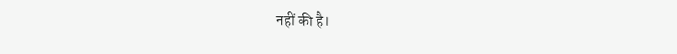नहीं की है।